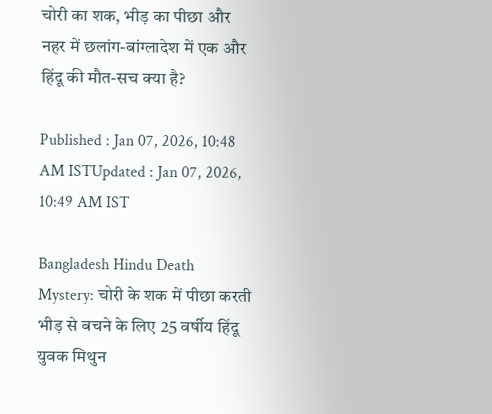चोरी का शक, भीड़ का पीछा और नहर में छलांग-बांग्लादेश में एक और हिंदू की मौत-सच क्या है?

Published : Jan 07, 2026, 10:48 AM ISTUpdated : Jan 07, 2026, 10:49 AM IST

Bangladesh Hindu Death Mystery: चोरी के शक में पीछा करती भीड़ से बचने के लिए 25 वर्षीय हिंदू युवक मिथुन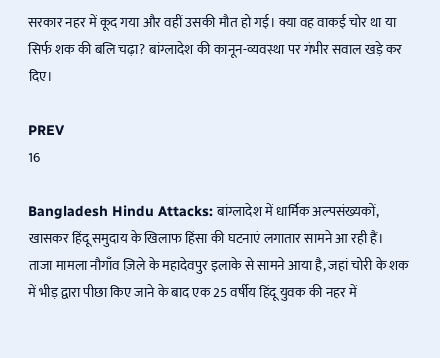सरकार नहर में कूद गया और वहीं उसकी मौत हो गई। क्या वह वाकई चोर था या सिर्फ शक की बलि चढ़ा? बांग्लादेश की कानून-व्यवस्था पर गंभीर सवाल खड़े कर दिए।

PREV
16

Bangladesh Hindu Attacks: बांग्लादेश में धार्मिक अल्पसंख्यकों, खासकर हिंदू समुदाय के खिलाफ हिंसा की घटनाएं लगातार सामने आ रही हैं। ताजा मामला नौगाँव ज़िले के महादेवपुर इलाके से सामने आया है, जहां चोरी के शक में भीड़ द्वारा पीछा किए जाने के बाद एक 25 वर्षीय हिंदू युवक की नहर में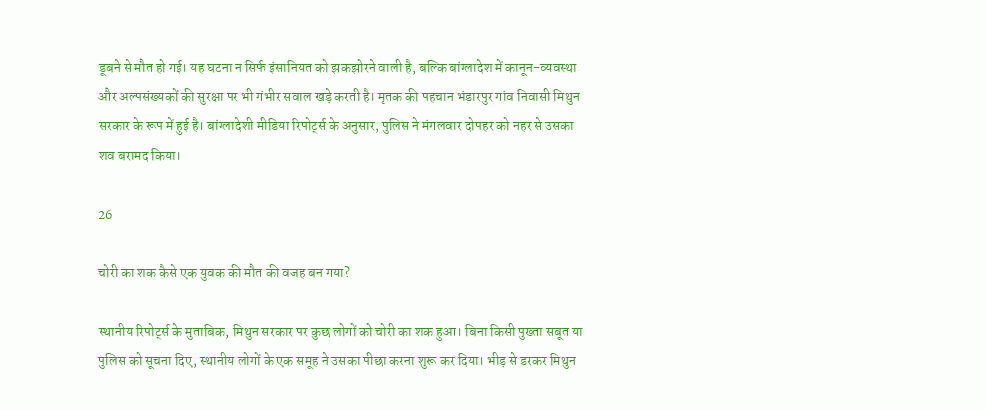डूबने से मौत हो गई। यह घटना न सिर्फ इंसानियत को झकझोरने वाली है, बल्कि बांग्लादेश में कानून-व्यवस्था और अल्पसंख्यकों की सुरक्षा पर भी गंभीर सवाल खड़े करती है। मृतक की पहचान भंडारपुर गांव निवासी मिथुन सरकार के रूप में हुई है। बांग्लादेशी मीडिया रिपोर्ट्स के अनुसार, पुलिस ने मंगलवार दोपहर को नहर से उसका शव बरामद किया।

26

चोरी का शक कैसे एक युवक की मौत की वजह बन गया?

स्थानीय रिपोर्ट्स के मुताबिक, मिथुन सरकार पर कुछ लोगों को चोरी का शक हुआ। बिना किसी पुख्ता सबूत या पुलिस को सूचना दिए, स्थानीय लोगों के एक समूह ने उसका पीछा करना शुरू कर दिया। भीड़ से डरकर मिथुन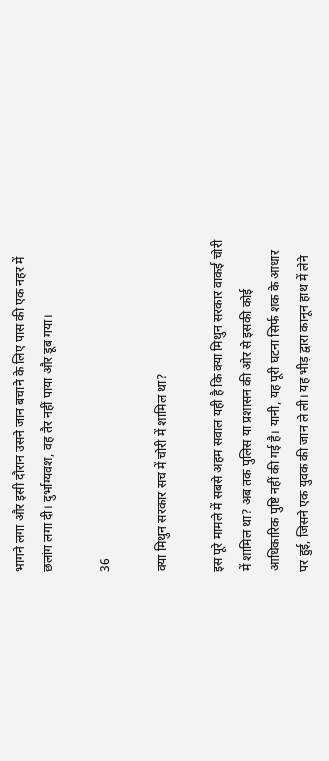भागने लगा और इसी दौरान उसने जान बचाने के लिए पास की एक नहर में छलांग लगा दी। दुर्भाग्यवश, वह तैर नहीं पाया और डूब गया।

36

क्या मिथुन सरकार सच में चोरी में शामिल था?

इस पूरे मामले में सबसे अहम सवाल यही है कि क्या मिथुन सरकार वाकई चोरी में शामिल था? अब तक पुलिस या प्रशासन की ओर से इसकी कोई आधिकारिक पुष्टि नहीं की गई है। यानी, यह पूरी घटना सिर्फ शक के आधार पर हुई, जिसने एक युवक की जान ले ली। यह भीड़ द्वारा कानून हाथ में लेने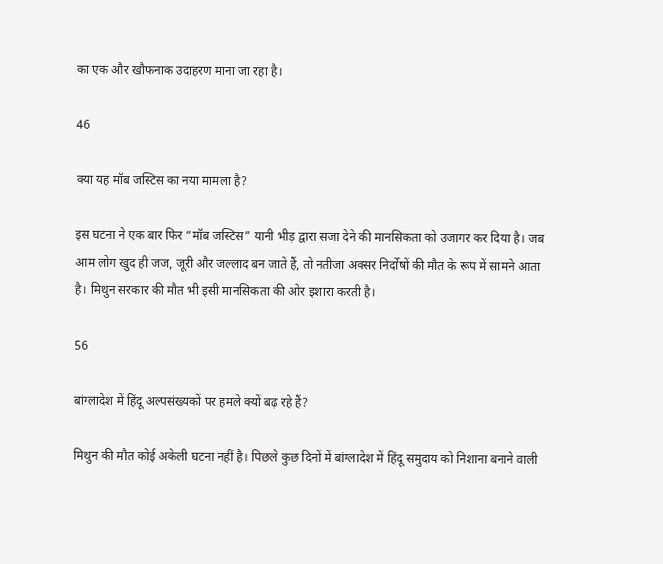का एक और खौफनाक उदाहरण माना जा रहा है।

46

क्या यह मॉब जस्टिस का नया मामला है?

इस घटना ने एक बार फिर “मॉब जस्टिस” यानी भीड़ द्वारा सजा देने की मानसिकता को उजागर कर दिया है। जब आम लोग खुद ही जज, जूरी और जल्लाद बन जाते हैं, तो नतीजा अक्सर निर्दोषों की मौत के रूप में सामने आता है। मिथुन सरकार की मौत भी इसी मानसिकता की ओर इशारा करती है।

56

बांग्लादेश में हिंदू अल्पसंख्यकों पर हमले क्यों बढ़ रहे हैं?

मिथुन की मौत कोई अकेली घटना नहीं है। पिछले कुछ दिनों में बांग्लादेश में हिंदू समुदाय को निशाना बनाने वाली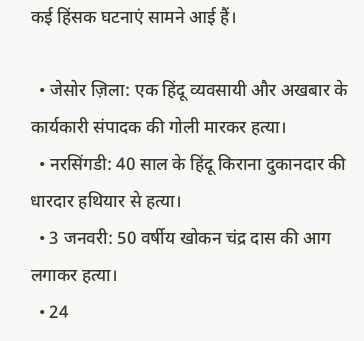कई हिंसक घटनाएं सामने आई हैं।

  • जेसोर ज़िला: एक हिंदू व्यवसायी और अखबार के कार्यकारी संपादक की गोली मारकर हत्या।
  • नरसिंगडी: 40 साल के हिंदू किराना दुकानदार की धारदार हथियार से हत्या।
  • 3 जनवरी: 50 वर्षीय खोकन चंद्र दास की आग लगाकर हत्या।
  • 24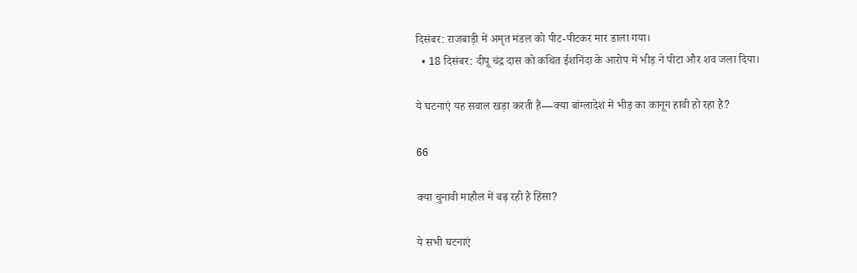दिसंबर: राजबाड़ी में अमृत मंडल को पीट-पीटकर मार डाला गया।
  • 18 दिसंबर: दीपू चंद्र दास को कथित ईशनिंदा के आरोप में भीड़ ने पीटा और शव जला दिया।

ये घटनाएं यह सवाल खड़ा करती हैं—क्या बांग्लादेश में भीड़ का कानून हावी हो रहा है?

66

क्या चुनावी माहौल में बढ़ रही है हिंसा?

ये सभी घटनाएं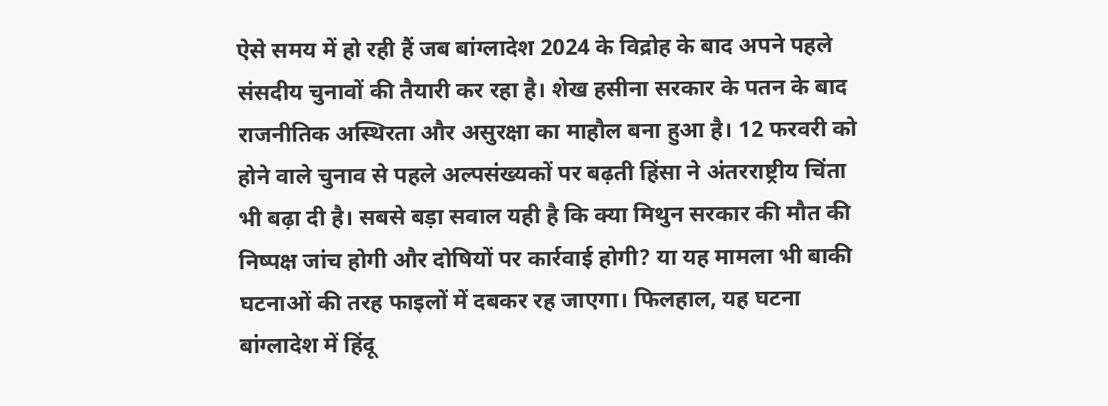ऐसे समय में हो रही हैं जब बांग्लादेश 2024 के विद्रोह के बाद अपने पहले संसदीय चुनावों की तैयारी कर रहा है। शेख हसीना सरकार के पतन के बाद राजनीतिक अस्थिरता और असुरक्षा का माहौल बना हुआ है। 12 फरवरी को होने वाले चुनाव से पहले अल्पसंख्यकों पर बढ़ती हिंसा ने अंतरराष्ट्रीय चिंता भी बढ़ा दी है। सबसे बड़ा सवाल यही है कि क्या मिथुन सरकार की मौत की निष्पक्ष जांच होगी और दोषियों पर कार्रवाई होगी? या यह मामला भी बाकी घटनाओं की तरह फाइलों में दबकर रह जाएगा। फिलहाल, यह घटना बांग्लादेश में हिंदू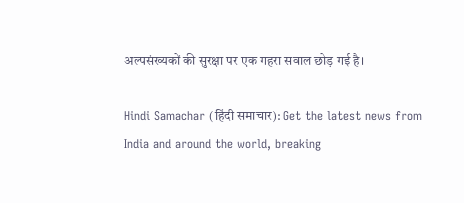अल्पसंख्यकों की सुरक्षा पर एक गहरा सवाल छोड़ गई है।

Hindi Samachar (हिंदी समाचार): Get the latest news from India and around the world, breaking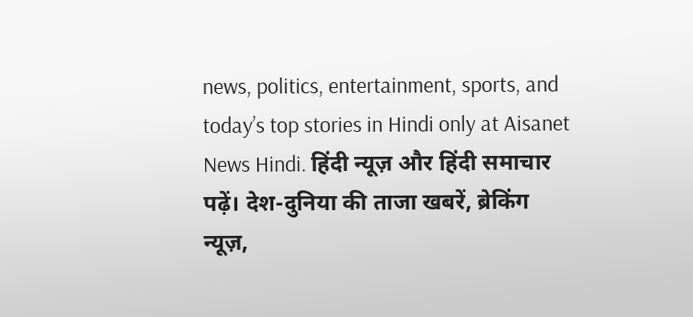news, politics, entertainment, sports, and today’s top stories in Hindi only at Aisanet News Hindi. हिंदी न्यूज़ और हिंदी समाचार पढ़ें। देश-दुनिया की ताजा खबरें, ब्रेकिंग न्यूज़,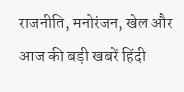राजनीति, मनोरंजन, खेल और आज की बड़ी खबरें हिंदी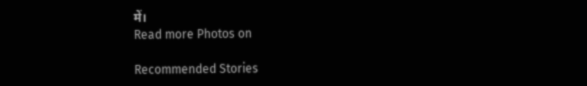में।
Read more Photos on

Recommended Stories